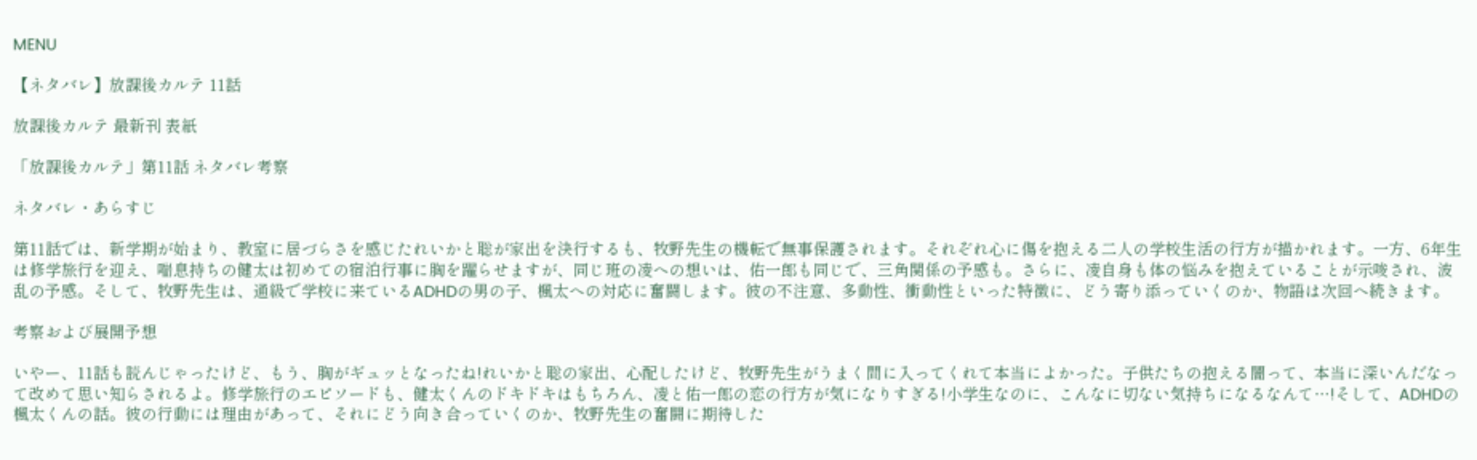MENU

【ネタバレ】放課後カルテ 11話

放課後カルテ 最新刊 表紙

「放課後カルテ」第11話 ネタバレ考察

ネタバレ・あらすじ

第11話では、新学期が始まり、教室に居づらさを感じたれいかと聡が家出を決行するも、牧野先生の機転で無事保護されます。それぞれ心に傷を抱える二人の学校生活の行方が描かれます。一方、6年生は修学旅行を迎え、喘息持ちの健太は初めての宿泊行事に胸を躍らせますが、同じ班の凌への想いは、佑一郎も同じで、三角関係の予感も。さらに、凌自身も体の悩みを抱えていることが示唆され、波乱の予感。そして、牧野先生は、通級で学校に来ているADHDの男の子、楓太への対応に奮闘します。彼の不注意、多動性、衝動性といった特徴に、どう寄り添っていくのか、物語は次回へ続きます。

考察および展開予想

いやー、11話も読んじゃったけど、もう、胸がギュッとなったね!れいかと聡の家出、心配したけど、牧野先生がうまく間に入ってくれて本当によかった。子供たちの抱える闇って、本当に深いんだなって改めて思い知らされるよ。修学旅行のエピソードも、健太くんのドキドキはもちろん、凌と佑一郎の恋の行方が気になりすぎる!小学生なのに、こんなに切ない気持ちになるなんて…!そして、ADHDの楓太くんの話。彼の行動には理由があって、それにどう向き合っていくのか、牧野先生の奮闘に期待した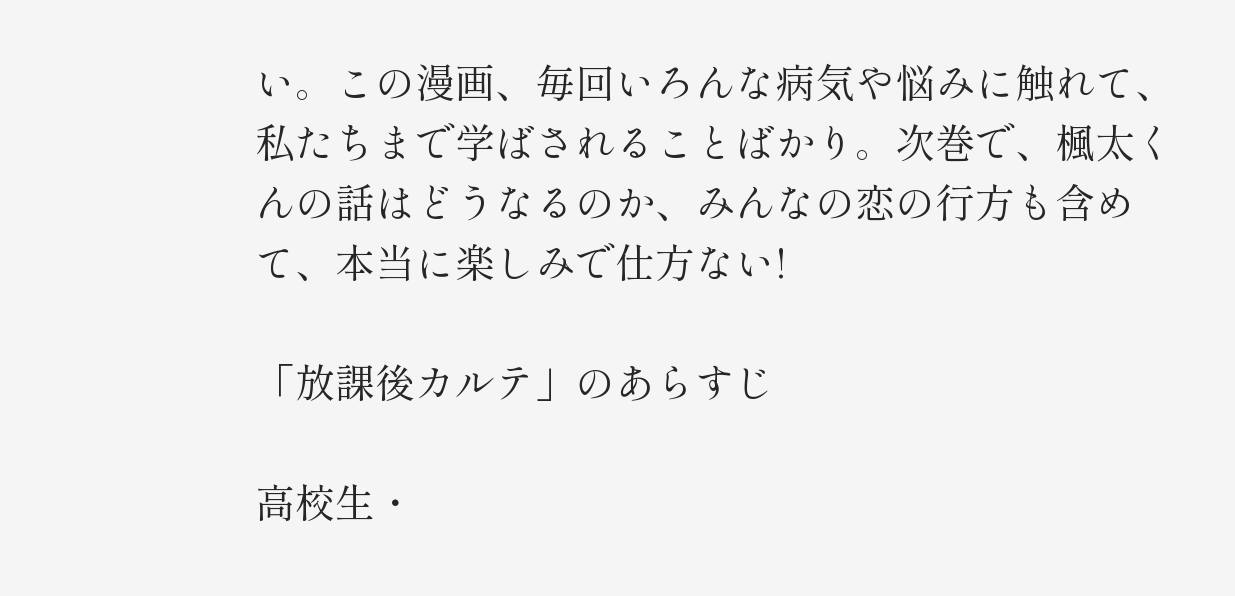い。この漫画、毎回いろんな病気や悩みに触れて、私たちまで学ばされることばかり。次巻で、楓太くんの話はどうなるのか、みんなの恋の行方も含めて、本当に楽しみで仕方ない!

「放課後カルテ」のあらすじ

高校生・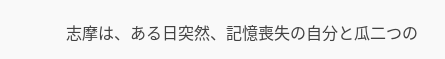志摩は、ある日突然、記憶喪失の自分と瓜二つの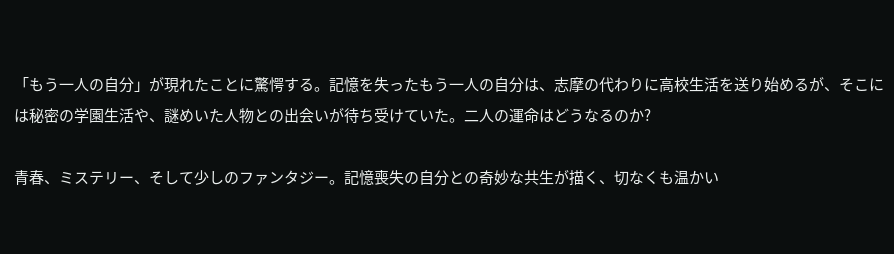「もう一人の自分」が現れたことに驚愕する。記憶を失ったもう一人の自分は、志摩の代わりに高校生活を送り始めるが、そこには秘密の学園生活や、謎めいた人物との出会いが待ち受けていた。二人の運命はどうなるのか?

青春、ミステリー、そして少しのファンタジー。記憶喪失の自分との奇妙な共生が描く、切なくも温かい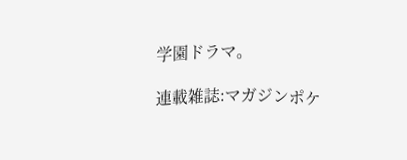学園ドラマ。

連載雑誌:マガジンポケ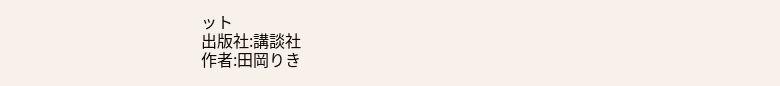ット
出版社:講談社
作者:田岡りき